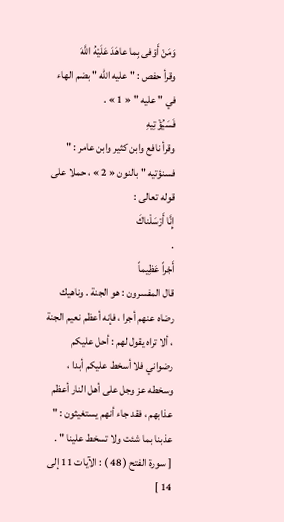وَمَنْ أَوْفى بِما عاهَدَ عَلَيْهُ اللَّهَ
وقرأ حفص : " عليه اللّه " بضم الهاء في " عليه " « 1 » .
فَسَيُؤْتِيهِ
وقرأ نافع وابن كثير وابن عامر : " فسنؤتيه " بالنون « 2 » ، حملا على قوله تعالى :
إِنَّا أَرْسَلْناكَ
.
أَجْراً عَظِيماً
قال المفسرون : هو الجنة . وناهيك رضاه عنهم أجرا ، فإنه أعظم نعيم الجنة ، ألا تراه يقول لهم : أحل عليكم رضواني فلا أسخط عليكم أبدا ، وسخطه عز وجل على أهل النار أعظم عذابهم ، فقد جاء أنهم يستغيثون : " عذبنا بما شئت ولا تسخط علينا " .
[ سورة الفتح ( 48 ) : الآيات 11 إلى 14 ]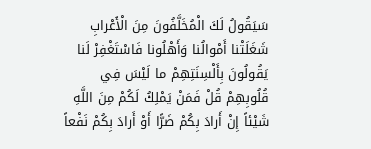سَيَقُولُ لَكَ الْمُخَلَّفُونَ مِنَ الْأَعْرابِ شَغَلَتْنا أَمْوالُنا وَأَهْلُونا فَاسْتَغْفِرْ لَنا يَقُولُونَ بِأَلْسِنَتِهِمْ ما لَيْسَ فِي قُلُوبِهِمْ قُلْ فَمَنْ يَمْلِكُ لَكُمْ مِنَ اللَّهِ شَيْئاً إِنْ أَرادَ بِكُمْ ضَرًّا أَوْ أَرادَ بِكُمْ نَفْعاً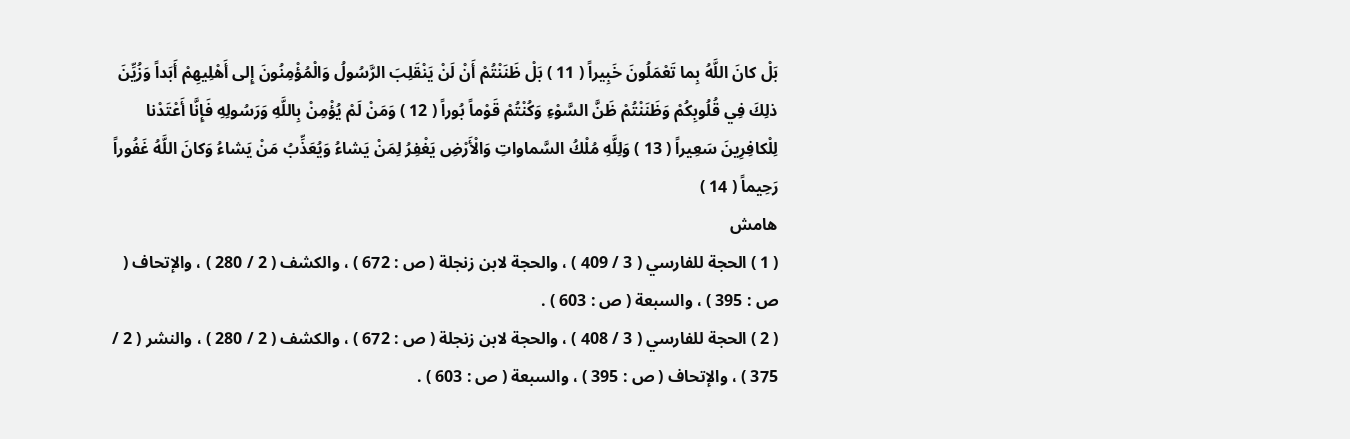بَلْ كانَ اللَّهُ بِما تَعْمَلُونَ خَبِيراً ( 11 ) بَلْ ظَنَنْتُمْ أَنْ لَنْ يَنْقَلِبَ الرَّسُولُ وَالْمُؤْمِنُونَ إِلى أَهْلِيهِمْ أَبَداً وَزُيِّنَ ذلِكَ فِي قُلُوبِكُمْ وَظَنَنْتُمْ ظَنَّ السَّوْءِ وَكُنْتُمْ قَوْماً بُوراً ( 12 ) وَمَنْ لَمْ يُؤْمِنْ بِاللَّهِ وَرَسُولِهِ فَإِنَّا أَعْتَدْنا لِلْكافِرِينَ سَعِيراً ( 13 ) وَلِلَّهِ مُلْكُ السَّماواتِ وَالْأَرْضِ يَغْفِرُ لِمَنْ يَشاءُ وَيُعَذِّبُ مَنْ يَشاءُ وَكانَ اللَّهُ غَفُوراً رَحِيماً ( 14 )
هامش
( 1 ) الحجة للفارسي ( 3 / 409 ) ، والحجة لابن زنجلة ( ص : 672 ) ، والكشف ( 2 / 280 ) ، والإتحاف ( ص : 395 ) ، والسبعة ( ص : 603 ) .
( 2 ) الحجة للفارسي ( 3 / 408 ) ، والحجة لابن زنجلة ( ص : 672 ) ، والكشف ( 2 / 280 ) ، والنشر ( 2 / 375 ) ، والإتحاف ( ص : 395 ) ، والسبعة ( ص : 603 ) .